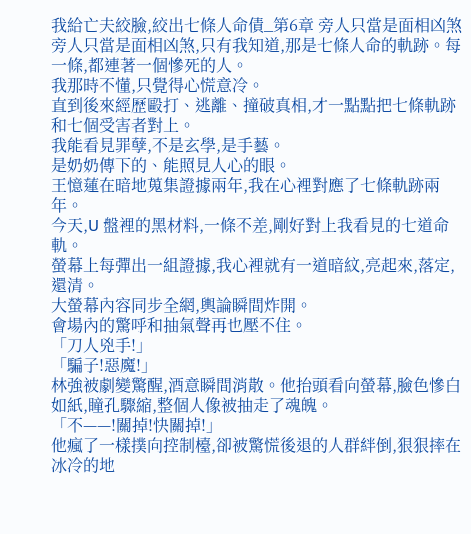我給亡夫絞臉,絞出七條人命債_第6章 旁人只當是面相凶煞
旁人只當是面相凶煞,只有我知道,那是七條人命的軌跡。每一條,都連著一個慘死的人。
我那時不懂,只覺得心慌意冷。
直到後來經歷毆打、逃離、撞破真相,才一點點把七條軌跡和七個受害者對上。
我能看見罪孽,不是玄學,是手藝。
是奶奶傳下的、能照見人心的眼。
王憶蓮在暗地蒐集證據兩年,我在心裡對應了七條軌跡兩年。
今天,U 盤裡的黑材料,一條不差,剛好對上我看見的七道命軌。
螢幕上每彈出一組證據,我心裡就有一道暗紋,亮起來,落定,還清。
大螢幕內容同步全網,輿論瞬間炸開。
會場內的驚呼和抽氣聲再也壓不住。
「刀人兇手!」
「騙子!惡魔!」
林強被劇變驚醒,酒意瞬間消散。他抬頭看向螢幕,臉色慘白如紙,瞳孔驟縮,整個人像被抽走了魂魄。
「不——!關掉!快關掉!」
他瘋了一樣撲向控制檯,卻被驚慌後退的人群絆倒,狠狠摔在冰冷的地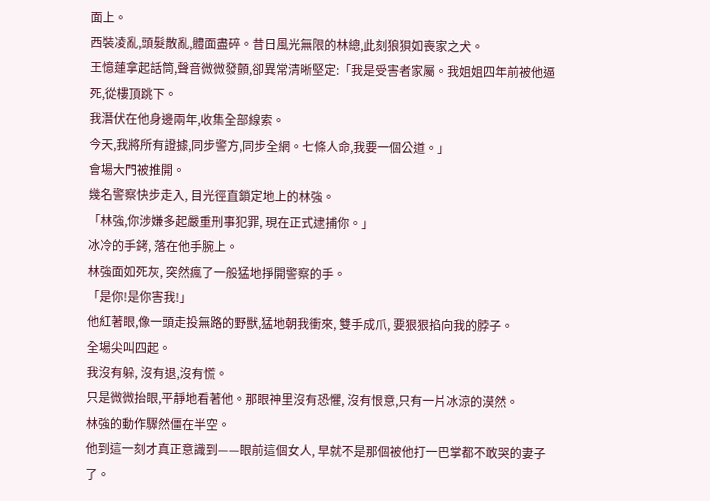面上。
西裝凌亂,頭髮散亂,體面盡碎。昔日風光無限的林總,此刻狼狽如喪家之犬。
王憶蓮拿起話筒,聲音微微發顫,卻異常清晰堅定:「我是受害者家屬。我姐姐四年前被他逼死,從樓頂跳下。
我潛伏在他身邊兩年,收集全部線索。
今天,我將所有證據,同步警方,同步全網。七條人命,我要一個公道。」
會場大門被推開。
幾名警察快步走入, 目光徑直鎖定地上的林強。
「林強,你涉嫌多起嚴重刑事犯罪, 現在正式逮捕你。」
冰冷的手銬, 落在他手腕上。
林強面如死灰, 突然瘋了一般猛地掙開警察的手。
「是你!是你害我!」
他紅著眼,像一頭走投無路的野獸,猛地朝我衝來, 雙手成爪, 要狠狠掐向我的脖子。
全場尖叫四起。
我沒有躲, 沒有退,沒有慌。
只是微微抬眼,平靜地看著他。那眼神里沒有恐懼, 沒有恨意,只有一片冰涼的漠然。
林強的動作驟然僵在半空。
他到這一刻才真正意識到——眼前這個女人, 早就不是那個被他打一巴掌都不敢哭的妻子了。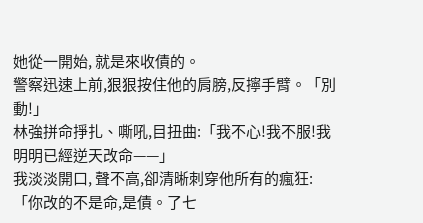她從一開始, 就是來收債的。
警察迅速上前,狠狠按住他的肩膀,反擰手臂。「別動!」
林強拼命掙扎、嘶吼,目扭曲:「我不心!我不服!我明明已經逆天改命——」
我淡淡開口, 聲不高,卻清晰刺穿他所有的瘋狂:「你改的不是命,是債。了七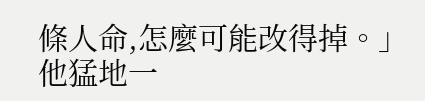條人命,怎麼可能改得掉。」
他猛地一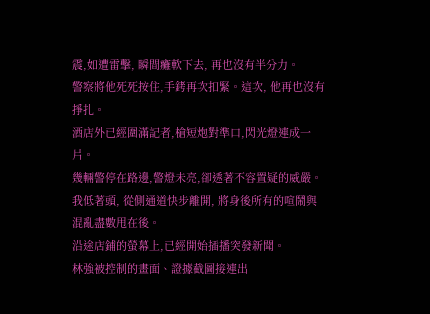震,如遭雷擊, 瞬間癱軟下去, 再也沒有半分力。
警察將他死死按住,手銬再次扣緊。這次, 他再也沒有掙扎。
酒店外已經圍滿記者,槍短炮對準口,閃光燈連成一片。
幾輛警停在路邊,警燈未亮,卻透著不容置疑的威嚴。
我低著頭, 從側通道快步離開, 將身後所有的喧鬧與混亂盡數甩在後。
沿途店鋪的螢幕上,已經開始插播突發新聞。
林強被控制的畫面、證據截圖接連出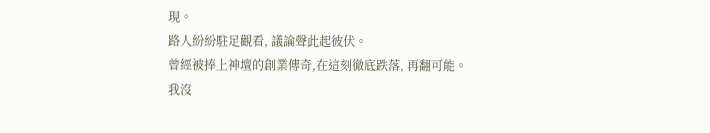現。
路人紛紛駐足觀看, 議論聲此起彼伏。
曾經被捧上神壇的創業傳奇,在這刻徹底跌落, 再翻可能。
我沒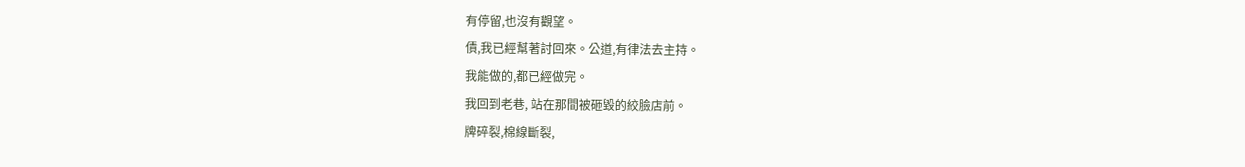有停留,也沒有觀望。
債,我已經幫著討回來。公道,有律法去主持。
我能做的,都已經做完。
我回到老巷, 站在那間被砸毀的絞臉店前。
牌碎裂,棉線斷裂,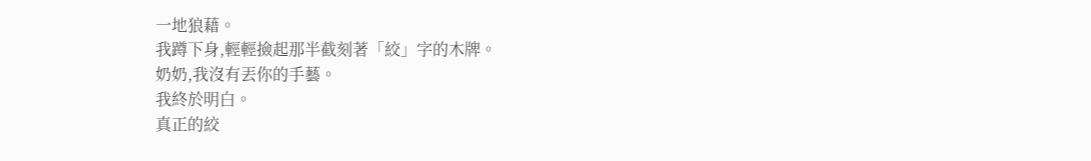一地狼藉。
我蹲下身,輕輕撿起那半截刻著「絞」字的木牌。
奶奶,我沒有丟你的手藝。
我終於明白。
真正的絞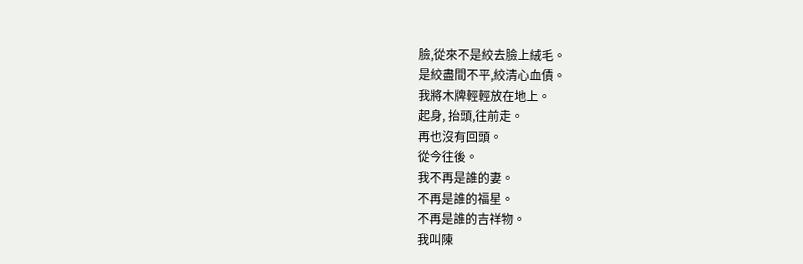臉,從來不是絞去臉上絨毛。
是絞盡間不平,絞清心血債。
我將木牌輕輕放在地上。
起身, 抬頭,往前走。
再也沒有回頭。
從今往後。
我不再是誰的妻。
不再是誰的福星。
不再是誰的吉祥物。
我叫陳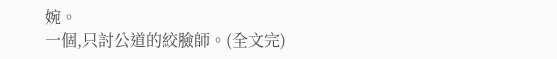婉。
一個,只討公道的絞臉師。(全文完)